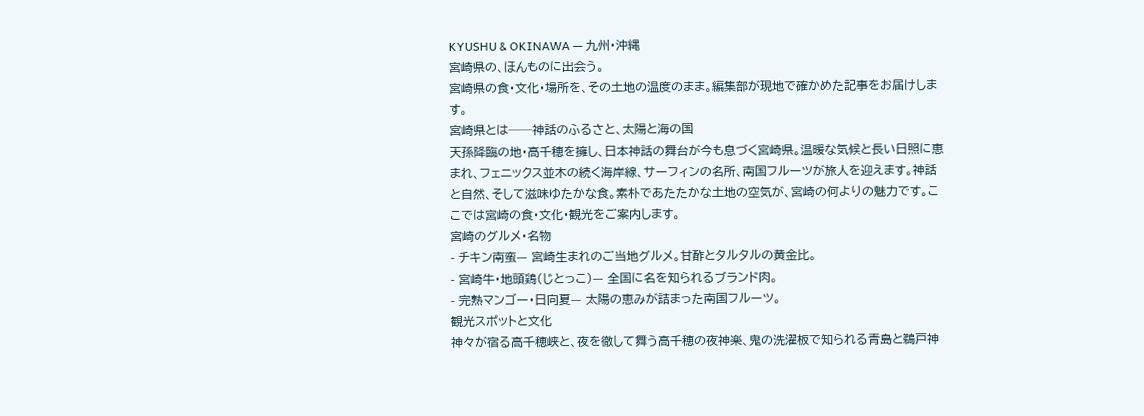KYUSHU & OKINAWA — 九州・沖縄
宮崎県の、ほんものに出会う。
宮崎県の食・文化・場所を、その土地の温度のまま。編集部が現地で確かめた記事をお届けします。
宮崎県とは──神話のふるさと、太陽と海の国
天孫降臨の地・高千穂を擁し、日本神話の舞台が今も息づく宮崎県。温暖な気候と長い日照に恵まれ、フェニックス並木の続く海岸線、サーフィンの名所、南国フルーツが旅人を迎えます。神話と自然、そして滋味ゆたかな食。素朴であたたかな土地の空気が、宮崎の何よりの魅力です。ここでは宮崎の食・文化・観光をご案内します。
宮崎のグルメ・名物
- チキン南蛮— 宮崎生まれのご当地グルメ。甘酢とタルタルの黄金比。
- 宮崎牛・地頭鶏(じとっこ)— 全国に名を知られるブランド肉。
- 完熟マンゴー・日向夏— 太陽の恵みが詰まった南国フルーツ。
観光スポットと文化
神々が宿る高千穂峡と、夜を徹して舞う高千穂の夜神楽、鬼の洗濯板で知られる青島と鵜戸神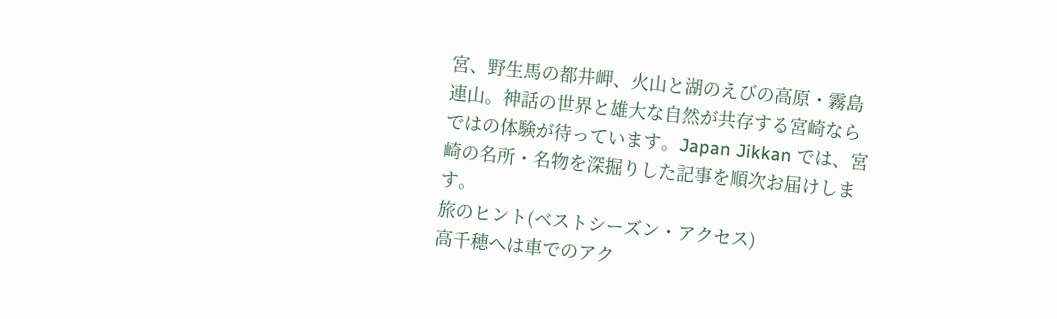宮、野生馬の都井岬、火山と湖のえびの高原・霧島連山。神話の世界と雄大な自然が共存する宮崎ならではの体験が待っています。Japan Jikkan では、宮崎の名所・名物を深掘りした記事を順次お届けします。
旅のヒント(ベストシーズン・アクセス)
高千穂へは車でのアク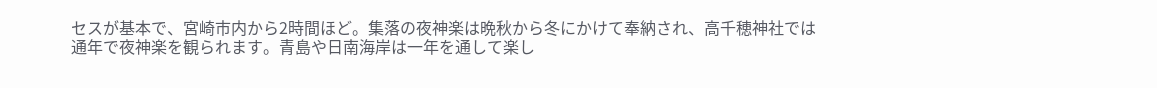セスが基本で、宮崎市内から2時間ほど。集落の夜神楽は晩秋から冬にかけて奉納され、高千穂神社では通年で夜神楽を観られます。青島や日南海岸は一年を通して楽し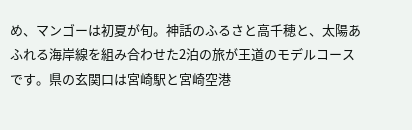め、マンゴーは初夏が旬。神話のふるさと高千穂と、太陽あふれる海岸線を組み合わせた2泊の旅が王道のモデルコースです。県の玄関口は宮崎駅と宮崎空港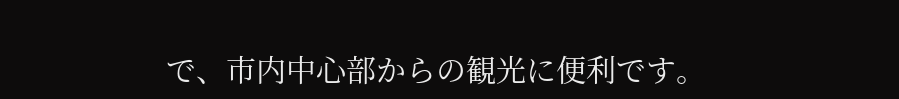で、市内中心部からの観光に便利です。